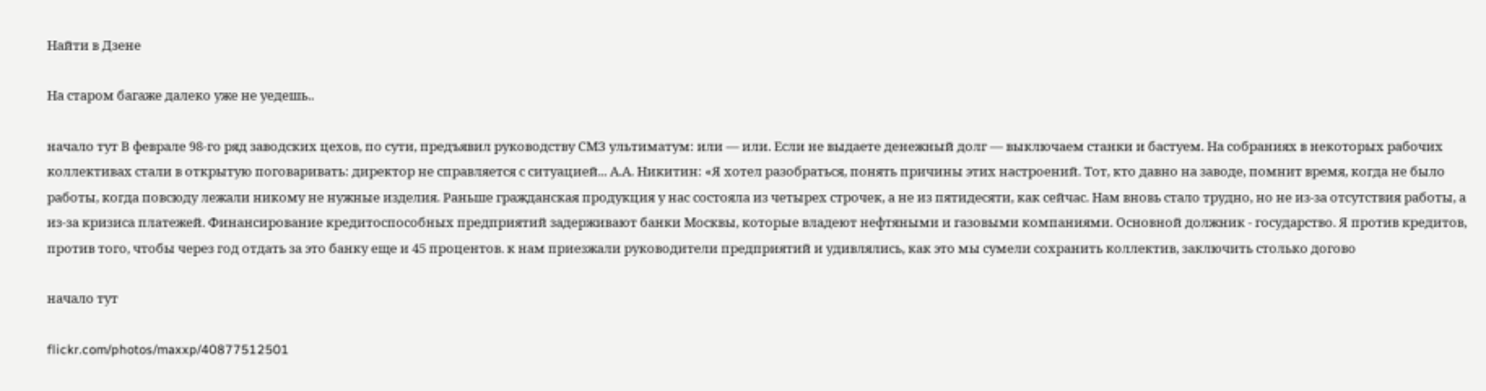Найти в Дзене

На старом багаже далеко уже не уедешь..

начало тут В феврале 98-го ряд заводских цехов, по сути, предъявил руководству СМЗ ультиматум: или — или. Если не выдаете денежный долг — выключаем станки и бастуем. На собраниях в некоторых рабочих коллективах стали в открытую поговаривать: директор не справляется с ситуацией... А.А. Никитин: «Я хотел разобраться, понять причины этих настроений. Тот, кто давно на заводе, помнит время, когда не было работы, когда повсюду лежали никому не нужные изделия. Раньше гражданская продукция у нас состояла из четырех строчек, а не из пятидесяти, как сейчас. Нам вновь стало трудно, но не из-за отсутствия работы, а из-за кризиса платежей. Финансирование кредитоспособных предприятий задерживают банки Москвы, которые владеют нефтяными и газовыми компаниями. Основной должник - государство. Я против кредитов, против того, чтобы через год отдать за это банку еще и 45 процентов. к нам приезжали руководители предприятий и удивлялись, как это мы сумели сохранить коллектив, заключить столько догово

начало тут

flickr.com/photos/maxxp/40877512501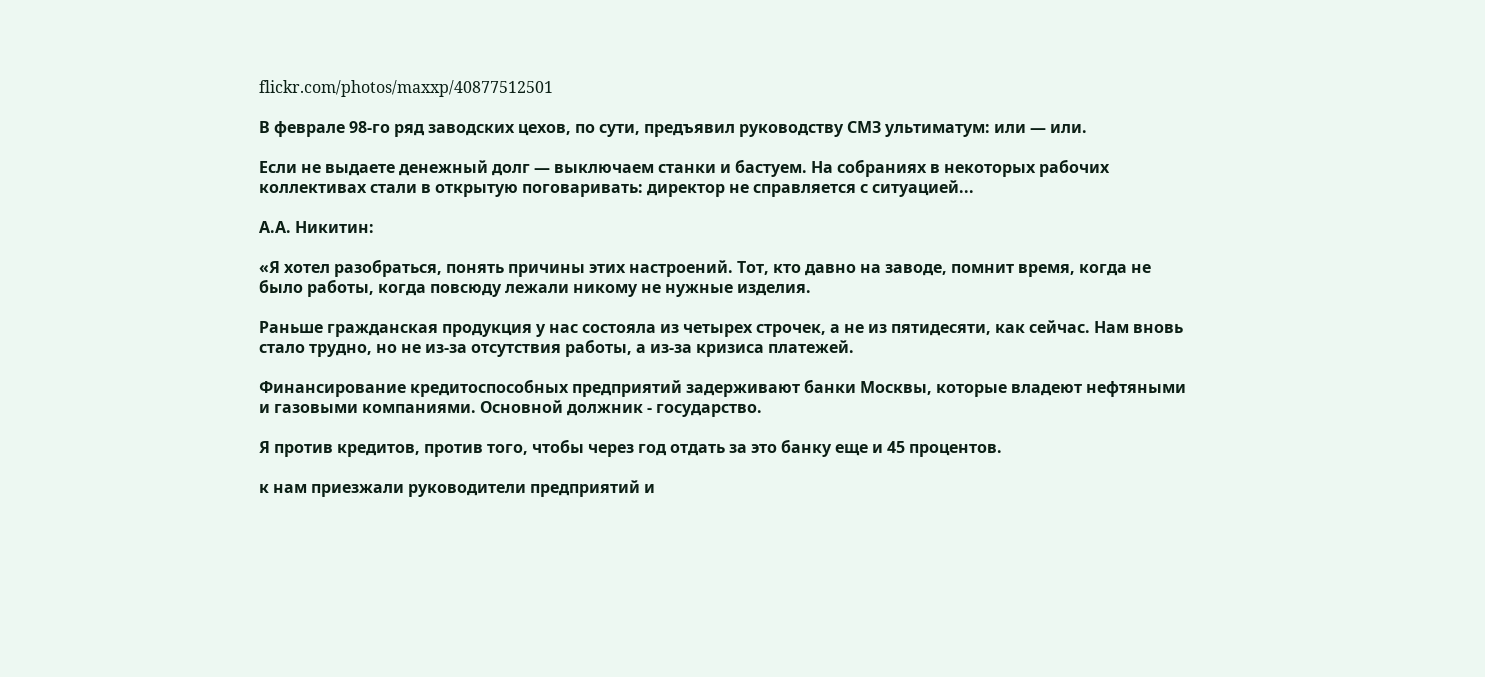flickr.com/photos/maxxp/40877512501

В феврале 98-го ряд заводских цехов, по сути, предъявил руководству СМЗ ультиматум: или — или.

Если не выдаете денежный долг — выключаем станки и бастуем. На собраниях в некоторых рабочих коллективах стали в открытую поговаривать: директор не справляется с ситуацией...

А.А. Никитин:

«Я хотел разобраться, понять причины этих настроений. Тот, кто давно на заводе, помнит время, когда не было работы, когда повсюду лежали никому не нужные изделия.

Раньше гражданская продукция у нас состояла из четырех строчек, а не из пятидесяти, как сейчас. Нам вновь стало трудно, но не из-за отсутствия работы, а из-за кризиса платежей.

Финансирование кредитоспособных предприятий задерживают банки Москвы, которые владеют нефтяными и газовыми компаниями. Основной должник - государство.

Я против кредитов, против того, чтобы через год отдать за это банку еще и 45 процентов.

к нам приезжали руководители предприятий и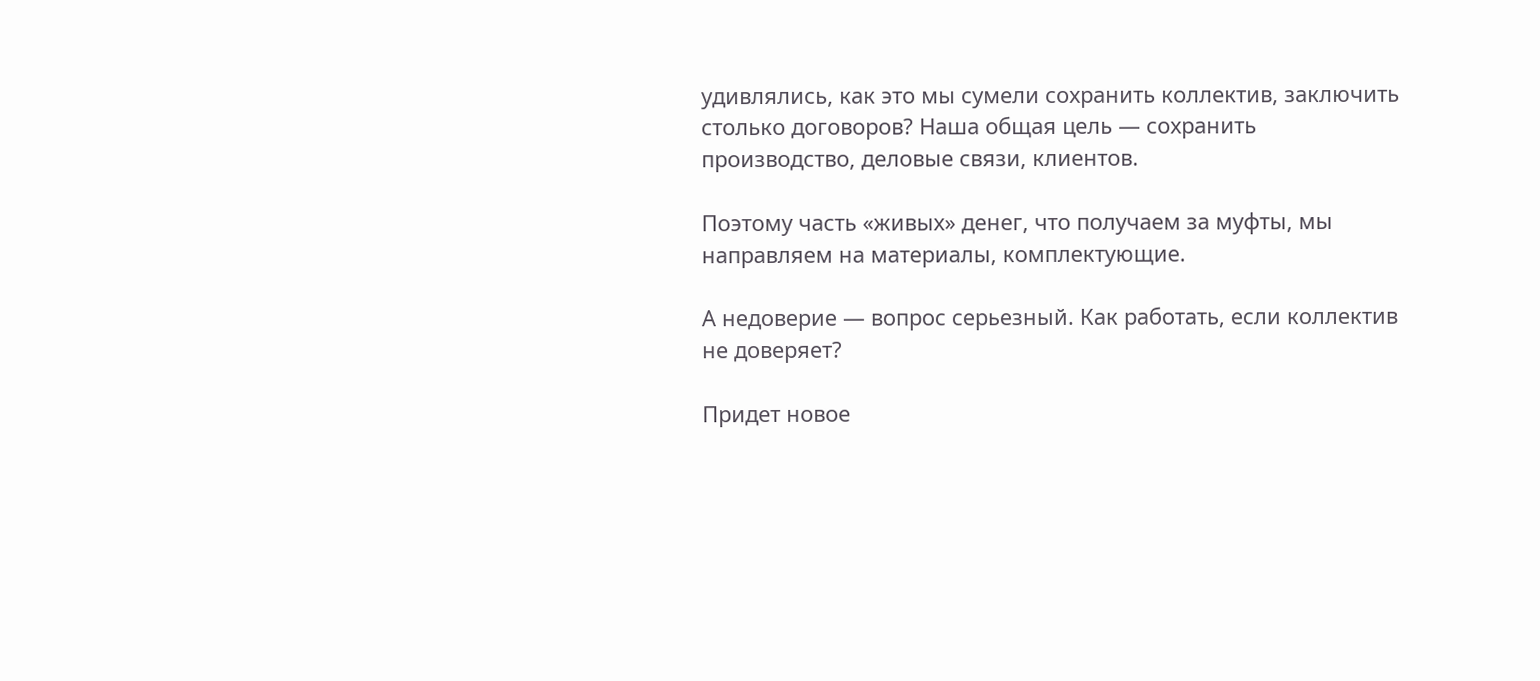удивлялись, как это мы сумели сохранить коллектив, заключить столько договоров? Наша общая цель — сохранить производство, деловые связи, клиентов.

Поэтому часть «живых» денег, что получаем за муфты, мы направляем на материалы, комплектующие.

А недоверие — вопрос серьезный. Как работать, если коллектив не доверяет?

Придет новое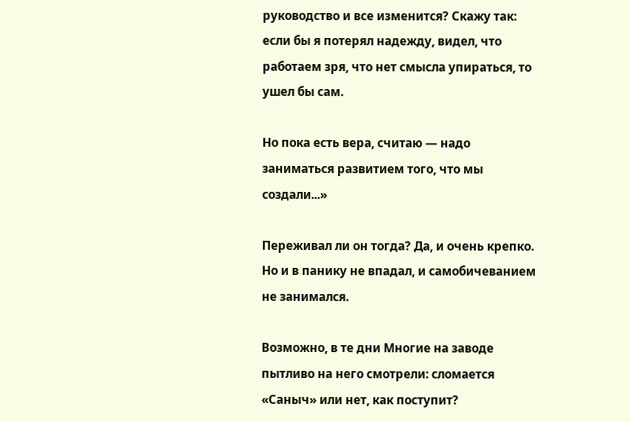руководство и все изменится? Скажу так: если бы я потерял надежду, видел, что работаем зря, что нет смысла упираться, то ушел бы сам.

Но пока есть вера, считаю — надо заниматься развитием того, что мы создали...»

Переживал ли он тогда? Да, и очень крепко. Но и в панику не впадал, и самобичеванием не занимался.

Возможно, в те дни Многие на заводе пытливо на него смотрели: сломается «Саныч» или нет, как поступит?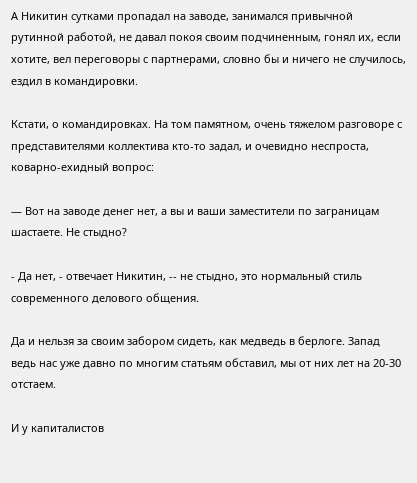А Никитин сутками пропадал на заводе, занимался привычной рутинной работой, не давал покоя своим подчиненным, гонял их, если хотите, вел переговоры с партнерами, словно бы и ничего не случилось, ездил в командировки.

Кстати, о командировках. На том памятном, очень тяжелом разговоре с представителями коллектива кто-то задал, и очевидно неспроста, коварно-ехидный вопрос:

— Вот на заводе денег нет, а вы и ваши заместители по заграницам шастаете. Не стыдно?

- Да нет, - отвечает Никитин, -- не стыдно, это нормальный стиль современного делового общения.

Да и нельзя за своим забором сидеть, как медведь в берлоге. Запад ведь нас уже давно по многим статьям обставил, мы от них лет на 20-30 отстаем.

И у капиталистов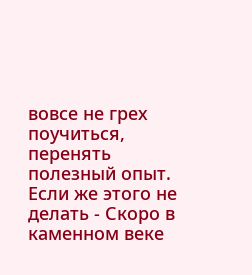вовсе не грех поучиться, перенять полезный опыт. Если же этого не делать - Скоро в каменном веке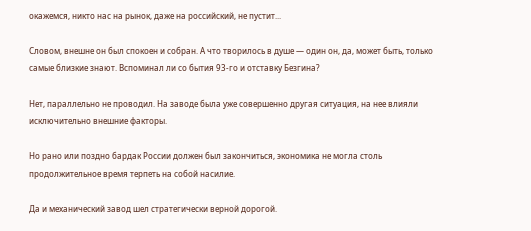окажемся, никто нас на рынок, даже на российский, не пустит...

Словом, внешне он был спокоен и собран. А что творилось в душе — один он, да, может быть, только самые близкие знают. Вспоминал ли со бытия 93-го и отставку Безгина?

Нет, параллельно не проводил. На заводе была уже совершенно другая ситуация, на нее влияли исключительно внешние факторы.

Но рано или поздно бардак России должен был закончиться, экономика не могла столь продолжительное время терпеть на собой насилие.

Да и механический завод шел стратегически верной дорогой.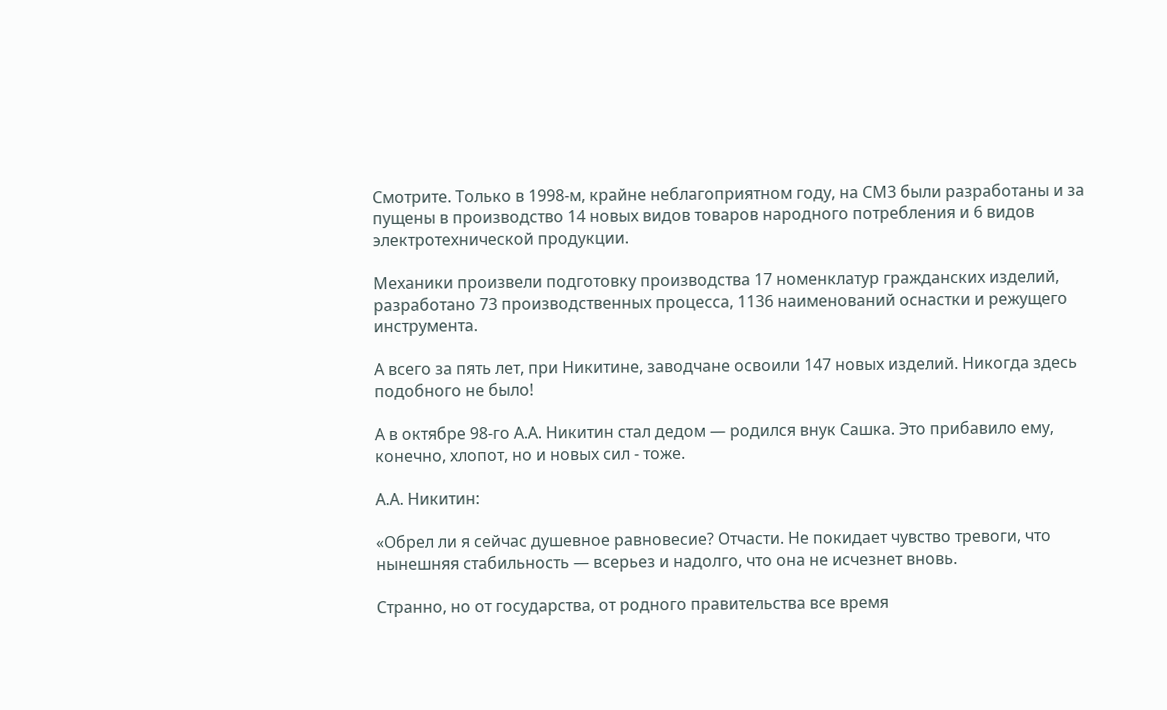Смотрите. Только в 1998-м, крайне неблагоприятном году, на СМ3 были разработаны и за пущены в производство 14 новых видов товаров народного потребления и 6 видов электротехнической продукции.

Механики произвели подготовку производства 17 номенклатур гражданских изделий, разработано 73 производственных процесса, 1136 наименований оснастки и режущего инструмента.

А всего за пять лет, при Никитине, заводчане освоили 147 новых изделий. Никогда здесь подобного не было!

А в октябре 98-го А.А. Никитин стал дедом — родился внук Сашка. Это прибавило ему, конечно, хлопот, но и новых сил - тоже.

А.А. Никитин:

«Обрел ли я сейчас душевное равновесие? Отчасти. Не покидает чувство тревоги, что нынешняя стабильность — всерьез и надолго, что она не исчезнет вновь.

Странно, но от государства, от родного правительства все время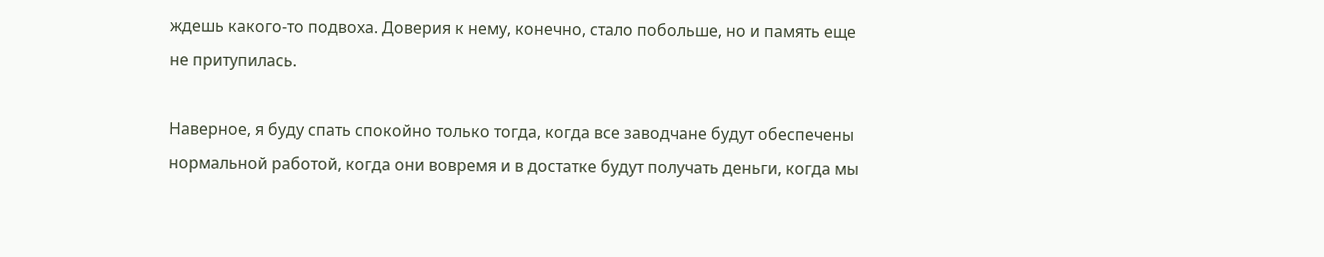ждешь какого-то подвоха. Доверия к нему, конечно, стало побольше, но и память еще не притупилась.

Наверное, я буду спать спокойно только тогда, когда все заводчане будут обеспечены нормальной работой, когда они вовремя и в достатке будут получать деньги, когда мы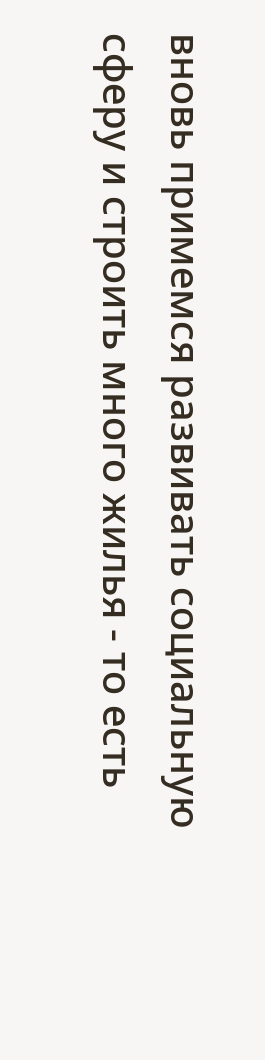вновь примемся развивать социальную сферу и строить много жилья - то есть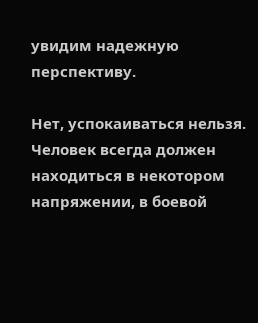увидим надежную перспективу.

Нет, успокаиваться нельзя. Человек всегда должен находиться в некотором напряжении, в боевой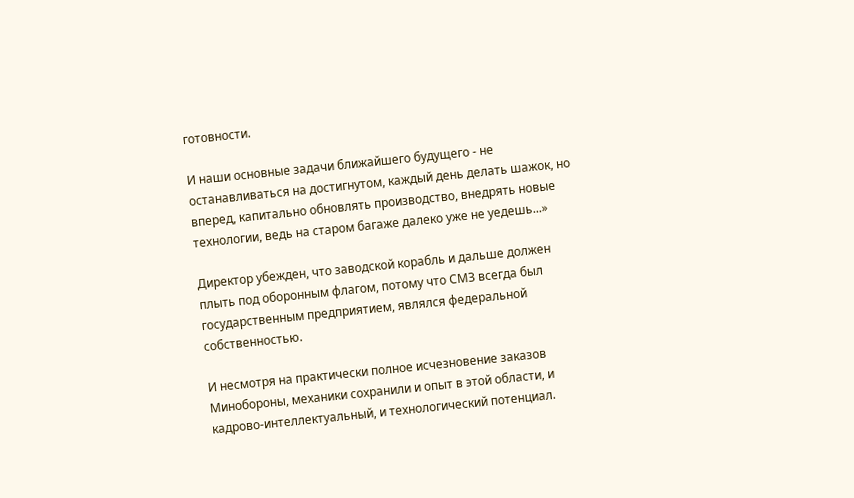готовности.

И наши основные задачи ближайшего будущего - не останавливаться на достигнутом, каждый день делать шажок, но вперед, капитально обновлять производство, внедрять новые технологии, ведь на старом багаже далеко уже не уедешь...»

Директор убежден, что заводской корабль и дальше должен плыть под оборонным флагом, потому что СМЗ всегда был государственным предприятием, являлся федеральной собственностью.

И несмотря на практически полное исчезновение заказов Минобороны, механики сохранили и опыт в этой области, и кадрово-интеллектуальный, и технологический потенциал.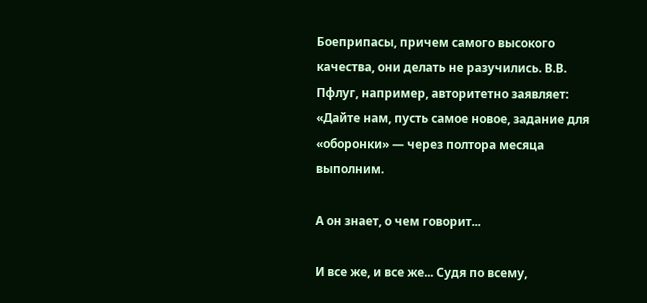Боеприпасы, причем самого высокого качества, они делать не разучились. В.В. Пфлуг, например, авторитетно заявляет: «Дайте нам, пусть самое новое, задание для «оборонки» — через полтора месяца выполним.

А он знает, о чем говорит...

И все же, и все же... Судя по всему,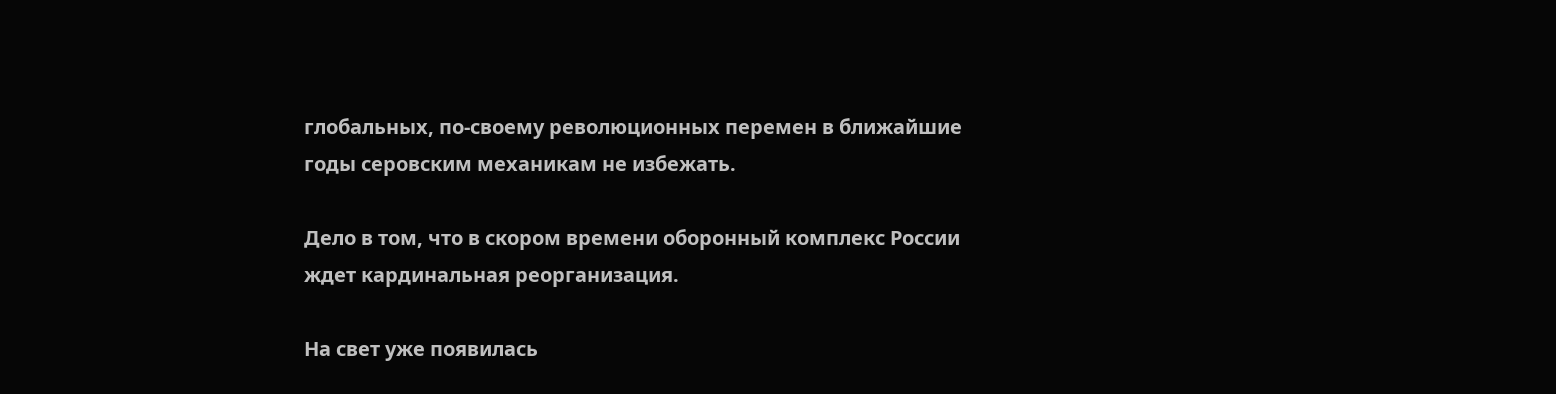глобальных, по-своему революционных перемен в ближайшие годы серовским механикам не избежать.

Дело в том, что в скором времени оборонный комплекс России ждет кардинальная реорганизация.

На свет уже появилась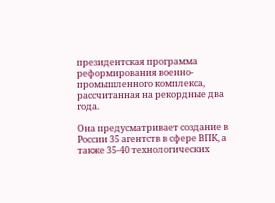президентская программа реформирования военно-промышленного комплекса, рассчитанная на рекордные два года.

Она предусматривает создание в России 35 агентств в сфере ВПК, а также 35-40 технологических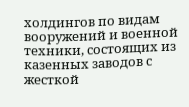холдингов по видам вооружений и военной техники, состоящих из казенных заводов с жесткой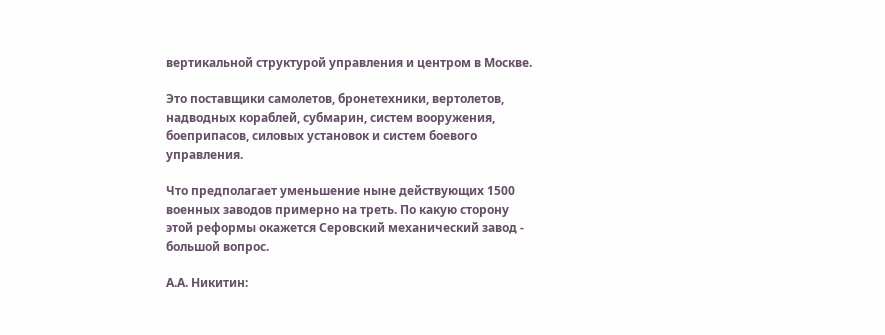вертикальной структурой управления и центром в Москве.

Это поставщики самолетов, бронетехники, вертолетов, надводных кораблей, субмарин, систем вооружения, боеприпасов, силовых установок и систем боевого управления.

Что предполагает уменьшение ныне действующих 1500 военных заводов примерно на треть. По какую сторону этой реформы окажется Серовский механический завод - большой вопрос.

А.А. Никитин: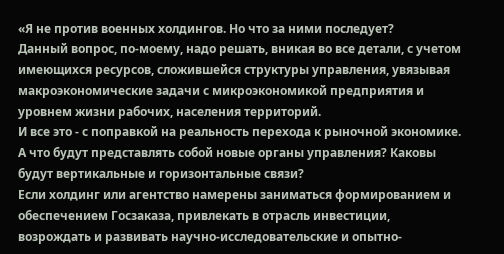«Я не против военных холдингов. Но что за ними последует?
Данный вопрос, по-моему, надо решать, вникая во все детали, с учетом имеющихся ресурсов, сложившейся структуры управления, увязывая макроэкономические задачи с микроэкономикой предприятия и уровнем жизни рабочих, населения территорий.
И все это - с поправкой на реальность перехода к рыночной экономике.
А что будут представлять собой новые органы управления? Каковы будут вертикальные и горизонтальные связи?
Если холдинг или агентство намерены заниматься формированием и обеспечением Госзаказа, привлекать в отрасль инвестиции, возрождать и развивать научно-исследовательские и опытно-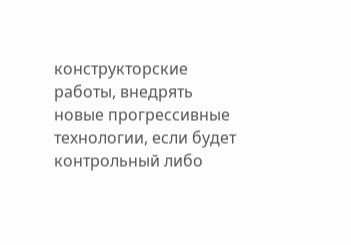конструкторские работы, внедрять новые прогрессивные технологии, если будет контрольный либо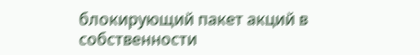блокирующий пакет акций в собственности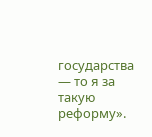государства — то я за такую реформу».